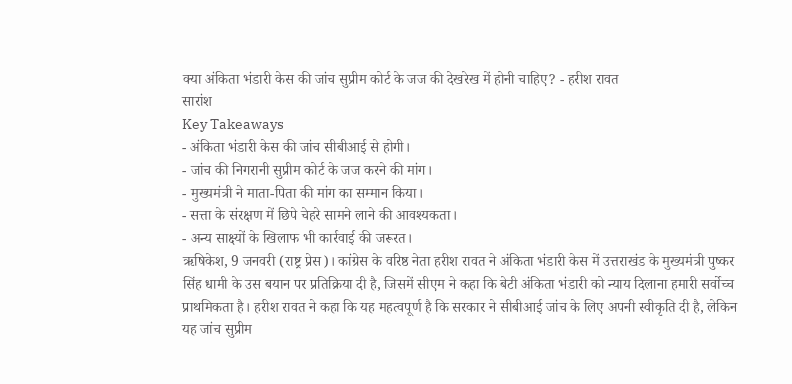क्या अंकिता भंडारी केस की जांच सुप्रीम कोर्ट के जज की देखरेख में होनी चाहिए? - हरीश रावत
सारांश
Key Takeaways
- अंकिता भंडारी केस की जांच सीबीआई से होगी।
- जांच की निगरानी सुप्रीम कोर्ट के जज करने की मांग।
- मुख्यमंत्री ने माता-पिता की मांग का सम्मान किया।
- सत्ता के संरक्षण में छिपे चेहरे सामने लाने की आवश्यकता।
- अन्य साक्ष्यों के खिलाफ भी कार्रवाई की जरूरत।
ऋषिकेश, 9 जनवरी (राष्ट्र प्रेस)। कांग्रेस के वरिष्ठ नेता हरीश रावत ने अंकिता भंडारी केस में उत्तराखंड के मुख्यमंत्री पुष्कर सिंह धामी के उस बयान पर प्रतिक्रिया दी है, जिसमें सीएम ने कहा कि बेटी अंकिता भंडारी को न्याय दिलाना हमारी सर्वोच्च प्राथमिकता है। हरीश रावत ने कहा कि यह महत्वपूर्ण है कि सरकार ने सीबीआई जांच के लिए अपनी स्वीकृति दी है, लेकिन यह जांच सुप्रीम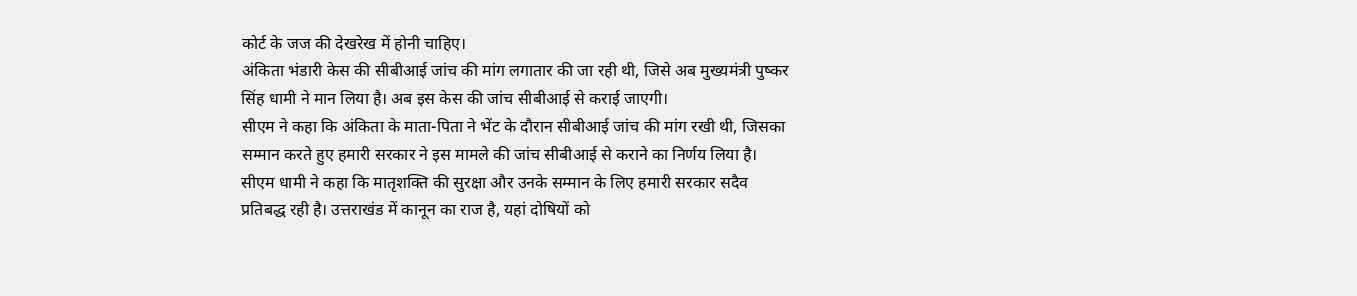कोर्ट के जज की देखरेख में होनी चाहिए।
अंकिता भंडारी केस की सीबीआई जांच की मांग लगातार की जा रही थी, जिसे अब मुख्यमंत्री पुष्कर सिंह धामी ने मान लिया है। अब इस केस की जांच सीबीआई से कराई जाएगी।
सीएम ने कहा कि अंकिता के माता-पिता ने भेंट के दौरान सीबीआई जांच की मांग रखी थी, जिसका सम्मान करते हुए हमारी सरकार ने इस मामले की जांच सीबीआई से कराने का निर्णय लिया है।
सीएम धामी ने कहा कि मातृशक्ति की सुरक्षा और उनके सम्मान के लिए हमारी सरकार सदैव प्रतिबद्ध रही है। उत्तराखंड में कानून का राज है, यहां दोषियों को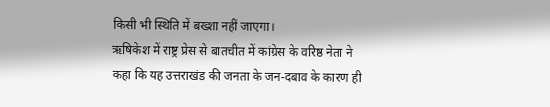किसी भी स्थिति में बख्शा नहीं जाएगा।
ऋषिकेश में राष्ट्र प्रेस से बातचीत में कांग्रेस के वरिष्ठ नेता ने कहा कि यह उत्तराखंड की जनता के जन-दबाव के कारण ही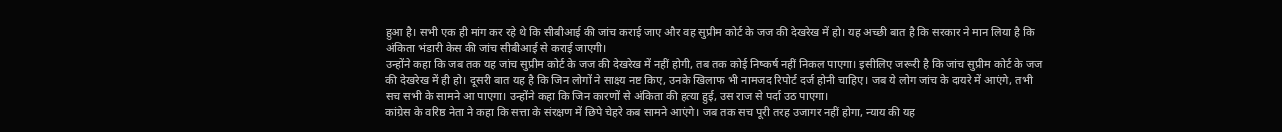हुआ है। सभी एक ही मांग कर रहे थे कि सीबीआई की जांच कराई जाए और वह सुप्रीम कोर्ट के जज की देखरेख में हो। यह अच्छी बात है कि सरकार ने मान लिया है कि अंकिता भंडारी केस की जांच सीबीआई से कराई जाएगी।
उन्होंने कहा कि जब तक यह जांच सुप्रीम कोर्ट के जज की देखरेख में नहीं होगी, तब तक कोई निष्कर्ष नहीं निकल पाएगा। इसीलिए जरूरी है कि जांच सुप्रीम कोर्ट के जज की देखरेख में ही हो। दूसरी बात यह है कि जिन लोगों ने साक्ष्य नष्ट किए, उनके खिलाफ भी नामजद रिपोर्ट दर्ज होनी चाहिए। जब ये लोग जांच के दायरे में आएंगे, तभी सच सभी के सामने आ पाएगा। उन्होंने कहा कि जिन कारणों से अंकिता की हत्या हुई, उस राज से पर्दा उठ पाएगा।
कांग्रेस के वरिष्ठ नेता ने कहा कि सत्ता के संरक्षण में छिपे चेहरे कब सामने आएंगे। जब तक सच पूरी तरह उजागर नहीं होगा, न्याय की यह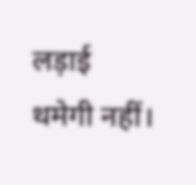लड़ाई थमेगी नहीं।